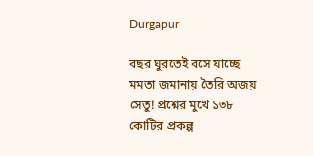Durgapur

বছর ঘুরতেই বসে যাচ্ছে মমতা জমানায় তৈরি অজয় সেতু! প্রশ্নের মুখে ১৩৮ কোটির প্রকল্প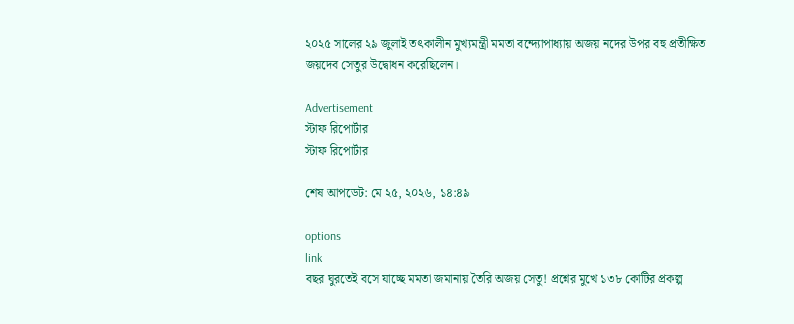২০২৫ সালের ২৯ জুলাই তৎকালীন মুখ্যমন্ত্রী মমতা বন্দ্যোপাধ্যায় অজয় নদের উপর বহু প্রতীক্ষিত জয়দেব সেতুর উদ্বোধন করেছিলেন।

Advertisement
স্টাফ রিপোর্টার
স্টাফ রিপোর্টার

শেষ আপডেট: মে ২৫, ২০২৬, ১৪:৪৯

options
link
বছর ঘুরতেই বসে যাচ্ছে মমতা জমানায় তৈরি অজয় সেতু! প্রশ্নের মুখে ১৩৮ কোটির প্রকল্প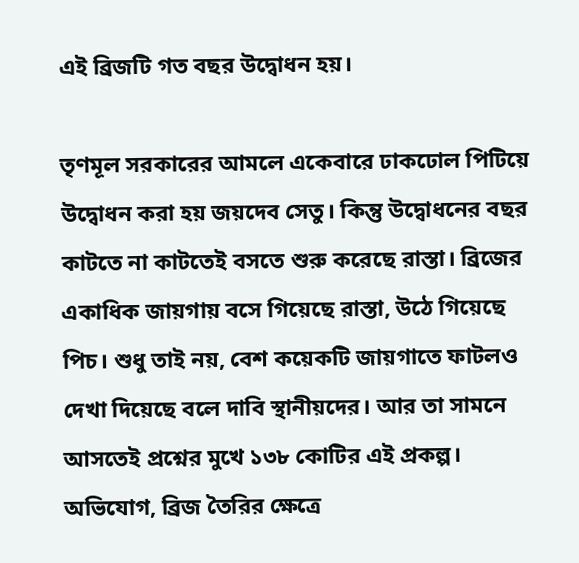এই ব্রিজটি গত বছর উদ্বোধন হয়।

তৃণমূল সরকারের আমলে একেবারে ঢাকঢোল পিটিয়ে উদ্বোধন করা হয় জয়দেব সেতু। কিন্তু উদ্বোধনের বছর কাটতে না কাটতেই বসতে শুরু করেছে রাস্তা। ব্রিজের একাধিক জায়গায় বসে গিয়েছে রাস্তা, উঠে গিয়েছে পিচ। শুধু তাই নয়, বেশ কয়েকটি জায়গাতে ফাটলও দেখা দিয়েছে বলে দাবি স্থানীয়দের। আর তা সামনে আসতেই প্রশ্নের মুখে ১৩৮ কোটির এই প্রকল্প। অভিযোগ, ব্রিজ তৈরির ক্ষেত্রে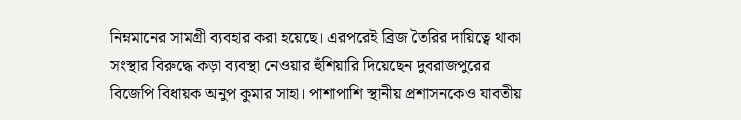নিম্নমানের সামগ্রী ব্যবহার করা হয়েছে। এরপরেই ব্রিজ তৈরির দায়িত্বে থাকা সংস্থার বিরুদ্ধে কড়া ব্যবস্থা নেওয়ার হুঁশিয়ারি দিয়েছেন দুবরাজপুরের বিজেপি বিধায়ক অনুপ কুমার সাহা। পাশাপাশি স্থানীয় প্রশাসনকেও যাবতীয়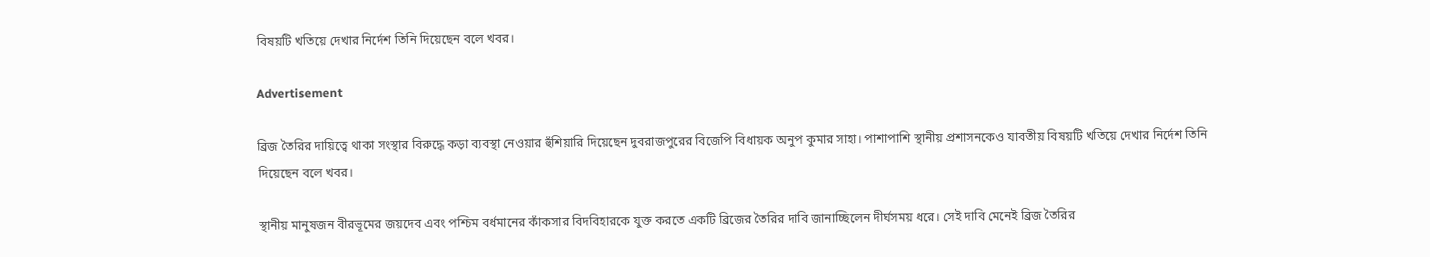বিষয়টি খতিয়ে দেখার নির্দেশ তিনি দিয়েছেন বলে খবর।

Advertisement

ব্রিজ তৈরির দায়িত্বে থাকা সংস্থার বিরুদ্ধে কড়া ব্যবস্থা নেওয়ার হুঁশিয়ারি দিয়েছেন দুবরাজপুরের বিজেপি বিধায়ক অনুপ কুমার সাহা। পাশাপাশি স্থানীয় প্রশাসনকেও যাবতীয় বিষয়টি খতিয়ে দেখার নির্দেশ তিনি দিয়েছেন বলে খবর।

স্থানীয় মানুষজন বীরভূমের জয়দেব এবং পশ্চিম বর্ধমানের কাঁকসার বিদবিহারকে যুক্ত করতে একটি ব্রিজের তৈরির দাবি জানাচ্ছিলেন দীর্ঘসময় ধরে। সেই দাবি মেনেই ব্রিজ তৈরির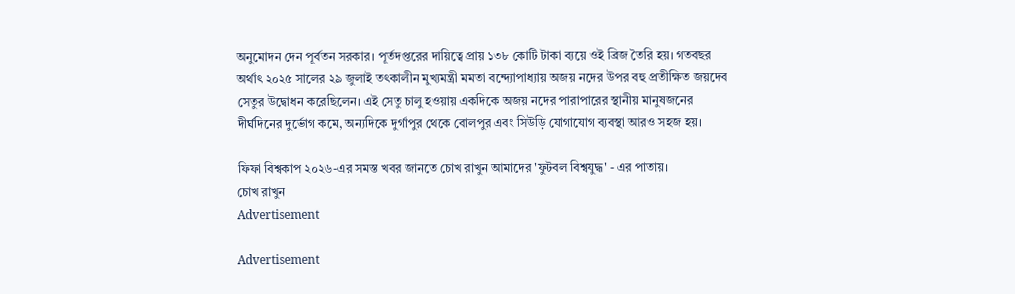অনুমোদন দেন পূর্বতন সরকার। পূর্তদপ্তরের দায়িত্বে প্রায় ১৩৮ কোটি টাকা ব্যয়ে ওই ব্রিজ তৈরি হয়। গতবছর অর্থাৎ ২০২৫ সালের ২৯ জুলাই তৎকালীন মুখ্যমন্ত্রী মমতা বন্দ্যোপাধ্যায় অজয় নদের উপর বহু প্রতীক্ষিত জয়দেব সেতুর উদ্বোধন করেছিলেন। এই সেতু চালু হওয়ায় একদিকে অজয় নদের পারাপারের স্থানীয় মানুষজনের দীর্ঘদিনের দুর্ভোগ কমে, অন্যদিকে দুর্গাপুর থেকে বোলপুর এবং সিউড়ি যোগাযোগ ব্যবস্থা আরও সহজ হয়।

ফিফা বিশ্বকাপ ২০২৬-এর সমস্ত খবর জানতে চোখ রাখুন আমাদের 'ফুটবল বিশ্বযুদ্ধ' - এর পাতায়।
চোখ রাখুন
Advertisement

Advertisement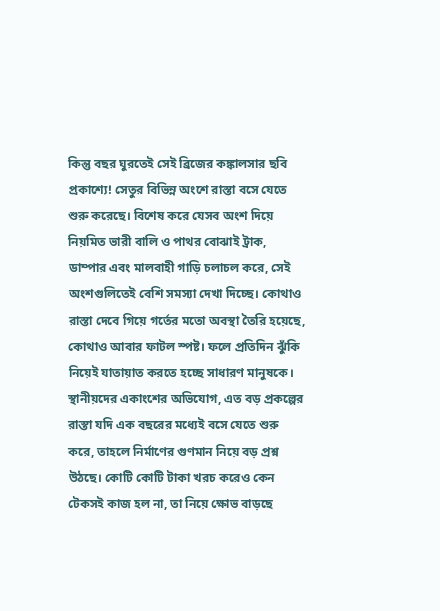কিন্তু বছর ঘুরতেই সেই ব্রিজের কঙ্কালসার ছবি প্রকাশ্যে! সেতুর বিভিন্ন অংশে রাস্তা বসে যেতে শুরু করেছে। বিশেষ করে যেসব অংশ দিয়ে নিয়মিত ভারী বালি ও পাথর বোঝাই ট্রাক, ডাম্পার এবং মালবাহী গাড়ি চলাচল করে, সেই অংশগুলিতেই বেশি সমস্যা দেখা দিচ্ছে। কোথাও রাস্তা দেবে গিয়ে গর্তের মতো অবস্থা তৈরি হয়েছে, কোথাও আবার ফাটল স্পষ্ট। ফলে প্রতিদিন ঝুঁকি নিয়েই যাতায়াত করতে হচ্ছে সাধারণ মানুষকে। স্থানীয়দের একাংশের অভিযোগ, এত বড় প্রকল্পের রাস্তা যদি এক বছরের মধ্যেই বসে যেতে শুরু করে, তাহলে নির্মাণের গুণমান নিয়ে বড় প্রশ্ন উঠছে। কোটি কোটি টাকা খরচ করেও কেন টেকসই কাজ হল না, তা নিয়ে ক্ষোভ বাড়ছে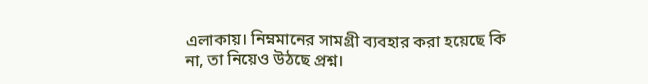এলাকায়। নিম্নমানের সামগ্রী ব্যবহার করা হয়েছে কি না, তা নিয়েও উঠছে প্রশ্ন।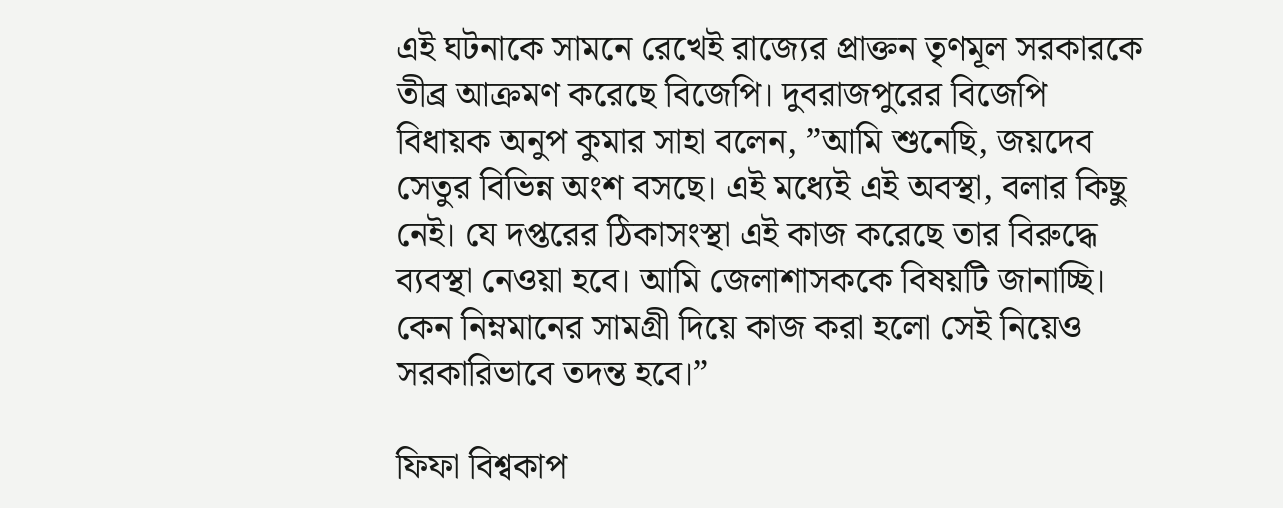এই ঘটনাকে সামনে রেখেই রাজ্যের প্রাক্তন তৃণমূল সরকারকে তীব্র আক্রমণ করেছে বিজেপি। দুবরাজপুরের বিজেপি বিধায়ক অনুপ কুমার সাহা বলেন, ”আমি শুনেছি, জয়দেব সেতুর বিভিন্ন অংশ বসছে। এই মধ্যেই এই অবস্থা, বলার কিছু নেই। যে দপ্তরের ঠিকাসংস্থা এই কাজ করেছে তার বিরুদ্ধে ব্যবস্থা নেওয়া হবে। আমি জেলাশাসককে বিষয়টি জানাচ্ছি। কেন নিম্নমানের সামগ্রী দিয়ে কাজ করা হলো সেই নিয়েও সরকারিভাবে তদন্ত হবে।”

ফিফা বিশ্বকাপ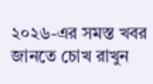২০২৬-এর সমস্ত খবর জানতে চোখ রাখুন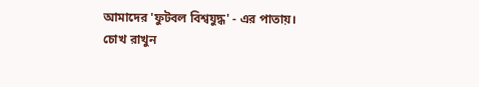আমাদের 'ফুটবল বিশ্বযুদ্ধ' - এর পাতায়।
চোখ রাখুন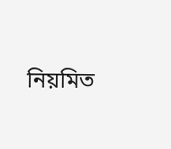নিয়মিত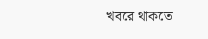খবরে থাকতে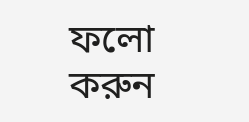ফলো করুন